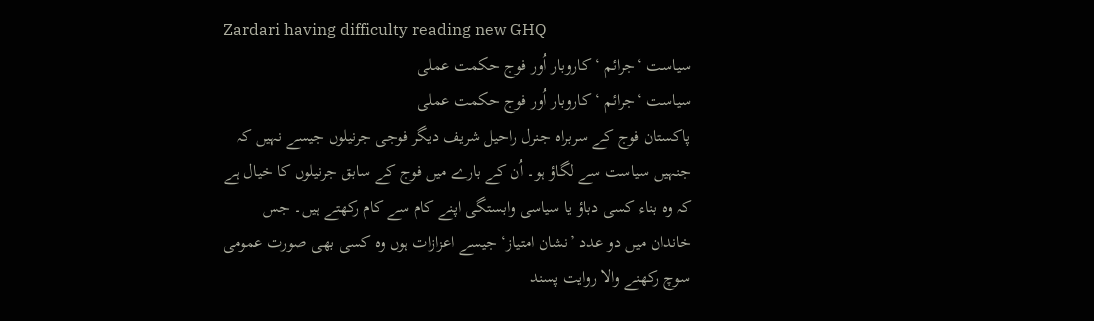Zardari having difficulty reading new GHQ
سیاست ‘جرائم ‘کاروبار اُور فوج حکمت عملی
سیاست ‘جرائم ‘کاروبار اُور فوج حکمت عملی
پاکستان فوج کے سربراہ جنرل راحیل شریف دیگر فوجی جرنیلوں جیسے نہیں کہ
جنہیں سیاست سے لگاؤ ہو۔ اُن کے بارے میں فوج کے سابق جرنیلوں کا خیال ہے
کہ وہ بناء کسی دباؤ یا سیاسی وابستگی اپنے کام سے کام رکھتے ہیں۔ جس
خاندان میں دو عدد ’نشان امتیاز‘ جیسے اعزازات ہوں وہ کسی بھی صورت عمومی
سوچ رکھنے والا روایت پسند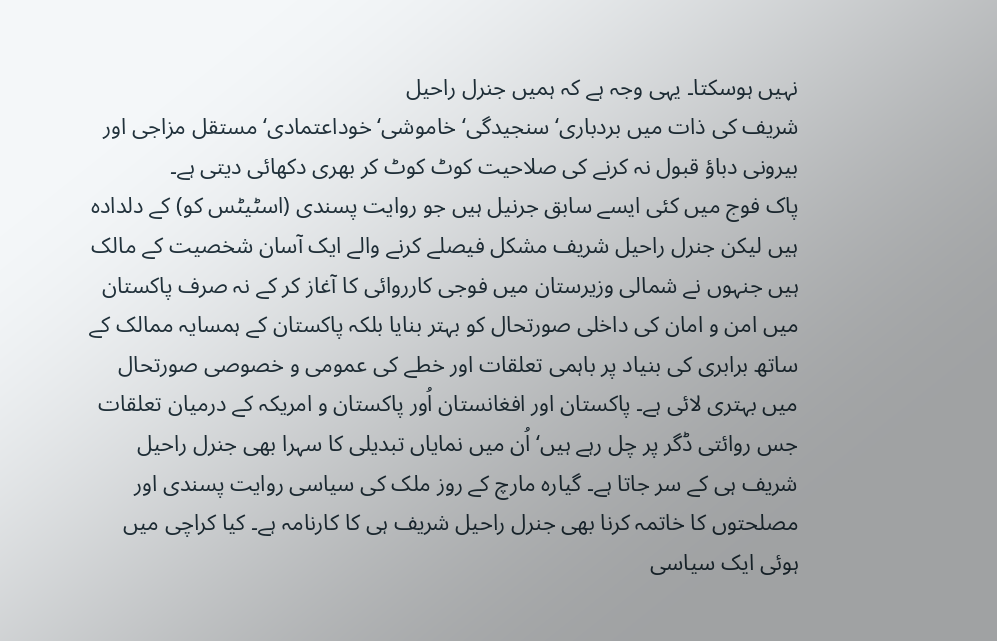نہیں ہوسکتا۔ یہی وجہ ہے کہ ہمیں جنرل راحیل
شریف کی ذات میں بردباری‘ سنجیدگی‘ خاموشی‘ خوداعتمادی‘ مستقل مزاجی اور
بیرونی دباؤ قبول نہ کرنے کی صلاحیت کوٹ کوٹ کر بھری دکھائی دیتی ہے۔
پاک فوج میں کئی ایسے سابق جرنیل ہیں جو روایت پسندی (اسٹیٹس کو) کے دلدادہ ہیں لیکن جنرل راحیل شریف مشکل فیصلے کرنے والے ایک آسان شخصیت کے مالک ہیں جنہوں نے شمالی وزیرستان میں فوجی کارروائی کا آغاز کر کے نہ صرف پاکستان میں امن و امان کی داخلی صورتحال کو بہتر بنایا بلکہ پاکستان کے ہمسایہ ممالک کے ساتھ برابری کی بنیاد پر باہمی تعلقات اور خطے کی عمومی و خصوصی صورتحال میں بہتری لائی ہے۔ پاکستان اور افغانستان اُور پاکستان و امریکہ کے درمیان تعلقات جس روائتی ڈگر پر چل رہے ہیں‘ اُن میں نمایاں تبدیلی کا سہرا بھی جنرل راحیل شریف ہی کے سر جاتا ہے۔ گیارہ مارچ کے روز ملک کی سیاسی روایت پسندی اور مصلحتوں کا خاتمہ کرنا بھی جنرل راحیل شریف ہی کا کارنامہ ہے۔ کیا کراچی میں ہوئی ایک سیاسی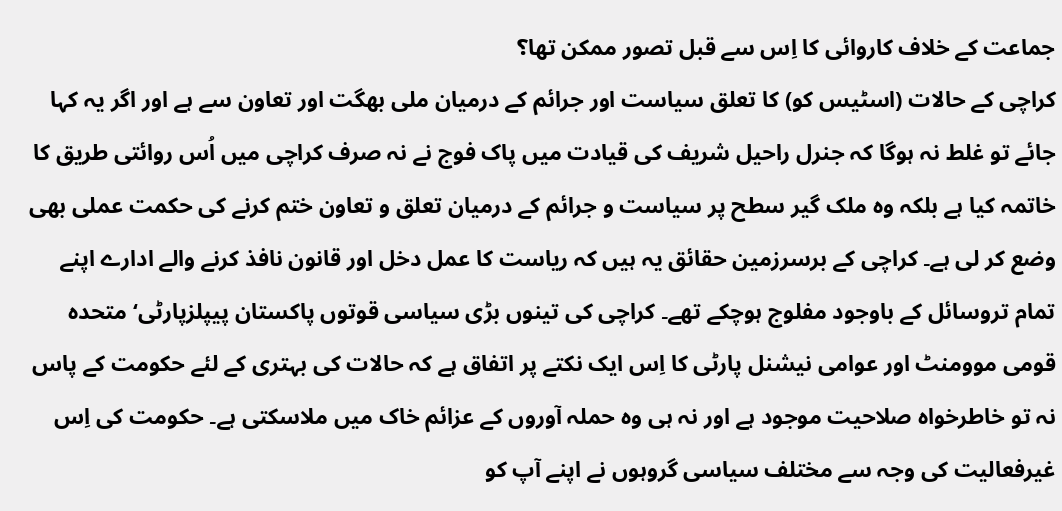جماعت کے خلاف کاروائی کا اِس سے قبل تصور ممکن تھا؟
کراچی کے حالات (اسٹیس کو) کا تعلق سیاست اور جرائم کے درمیان ملی بھگت اور تعاون سے ہے اور اگر یہ کہا جائے تو غلط نہ ہوگا کہ جنرل راحیل شریف کی قیادت میں پاک فوج نے نہ صرف کراچی میں اُس روائتی طریق کا خاتمہ کیا ہے بلکہ وہ ملک گیر سطح پر سیاست و جرائم کے درمیان تعلق و تعاون ختم کرنے کی حکمت عملی بھی وضع کر لی ہے۔ کراچی کے برسرزمین حقائق یہ ہیں کہ ریاست کا عمل دخل اور قانون نافذ کرنے والے ادارے اپنے تمام تروسائل کے باوجود مفلوج ہوچکے تھے۔ کراچی کی تینوں بڑی سیاسی قوتوں پاکستان پیپلزپارٹی‘ متحدہ قومی موومنٹ اور عوامی نیشنل پارٹی کا اِس ایک نکتے پر اتفاق ہے کہ حالات کی بہتری کے لئے حکومت کے پاس نہ تو خاطرخواہ صلاحیت موجود ہے اور نہ ہی وہ حملہ آوروں کے عزائم خاک میں ملاسکتی ہے۔ حکومت کی اِس غیرفعالیت کی وجہ سے مختلف سیاسی گروہوں نے اپنے آپ کو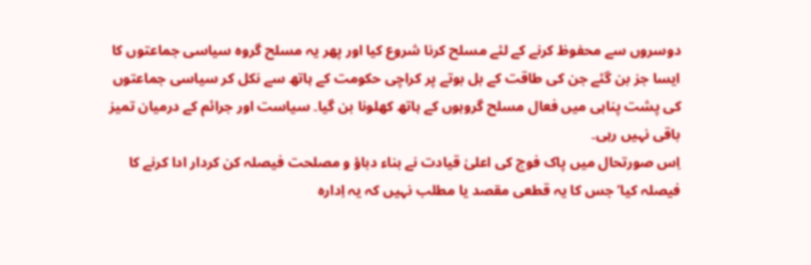دوسروں سے محفوظ کرنے کے لئے مسلح کرنا شروع کیا اور پھر یہ مسلح گروہ سیاسی جماعتوں کا ایسا جز بن گئے جن کی طاقت کے بل بوتے پر کراچی حکومت کے ہاتھ سے نکل کر سیاسی جماعتوں کی پشت پناہی میں فعال مسلح گروہوں کے ہاتھ کھلونا بن گیا۔ سیاست اور جرائم کے درمیان تمیز باقی نہیں رہی۔
اِس صورتحال میں پاک فوج کی اعلیٰ قیادت نے بناء دباؤ و مصلحت فیصلہ کن کردار ادا کرنے کا فیصلہ کیا‘ جس کا یہ قطعی مقصد یا مطلب نہیں کہ یہ اِدارہ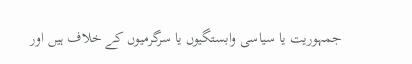جمہوریت یا سیاسی وابستگیوں یا سرگرمیوں کے خلاف ہیں اور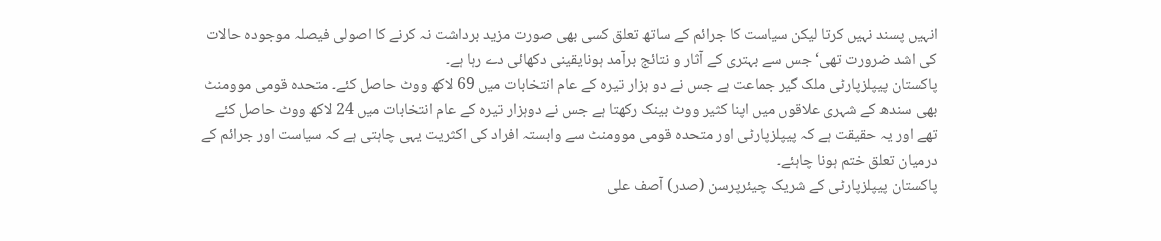انہیں پسند نہیں کرتا لیکن سیاست کا جرائم کے ساتھ تعلق کسی بھی صورت مزید برداشت نہ کرنے کا اصولی فیصلہ موجودہ حالات کی اشد ضرورت تھی‘ جس سے بہتری کے آثار و نتائج برآمد ہونایقینی دکھائی دے رہا ہے۔
پاکستان پیپلزپارٹی ملک گیر جماعت ہے جس نے دو ہزار تیرہ کے عام انتخابات میں 69 لاکھ ووٹ حاصل کئے۔ متحدہ قومی موومنٹ بھی سندھ کے شہری علاقوں میں اپنا کثیر ووٹ بینک رکھتا ہے جس نے دوہزار تیرہ کے عام انتخابات میں 24 لاکھ ووٹ حاصل کئے تھے اور یہ حقیقت ہے کہ پیپلزپارٹی اور متحدہ قومی موومنٹ سے وابستہ افراد کی اکثریت یہی چاہتی ہے کہ سیاست اور جرائم کے درمیان تعلق ختم ہونا چاہئے۔
پاکستان پیپلزپارٹی کے شریک چیئرپرسن (صدر) آصف علی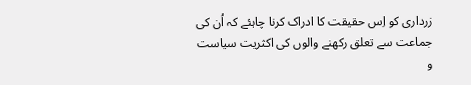زرداری کو اِس حقیقت کا ادراک کرنا چاہئے کہ اُن کی جماعت سے تعلق رکھنے والوں کی اکثریت سیاست و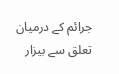جرائم کے درمیان تعلق سے بیزار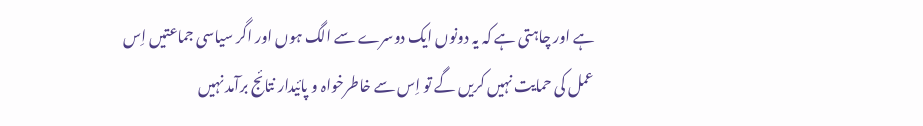ہے اور چاہتی ہے کہ یہ دونوں ایک دوسرے سے الگ ہوں اور اگر سیاسی جماعتیں اِس عمل کی حمایت نہیں کریں گے تو اِس سے خاطرخواہ و پائیدار نتائج برآمد نہیں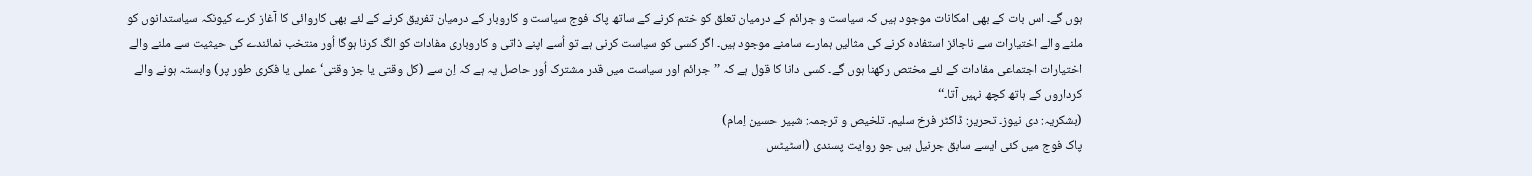ہوں گے۔ اس بات کے بھی امکانات موجود ہیں کہ سیاست و جرائم کے درمیان تعلق کو ختم کرنے کے ساتھ پاک فوج سیاست و کاروبار کے درمیان تفریق کرنے کے لئے بھی کاروائی کا آغاز کرے کیونکہ سیاستدانوں کو ملنے والے اختیارات سے ناجائز استفادہ کرنے کی مثالیں ہمارے سامنے موجود ہیں۔ اگر کسی کو سیاست کرنی ہے تو اُسے اپنے ذاتی و کاروباری مفادات کو الگ کرنا ہوگا اُور منتخب نمائندے کی حیثیت سے ملنے والے اختیارات اجتماعی مفادات کے لئے مختص رکھنا ہوں گے۔ کسی دانا کا قول ہے کہ ’’جرائم اور سیاست میں قدر مشترک اُور حاصل یہ ہے کہ اِن سے (کل وقتی یا جز وقتی‘ عملی یا فکری طور پر) وابستہ ہونے والے کرداروں کے ہاتھ کچھ نہیں آتا۔‘‘
(بشکریہ: دی نیوز۔ تحریر: ڈاکٹر فرخ سلیم۔ تلخیص و ترجمہ: شبیر حسین اِمام)
پاک فوج میں کئی ایسے سابق جرنیل ہیں جو روایت پسندی (اسٹیٹس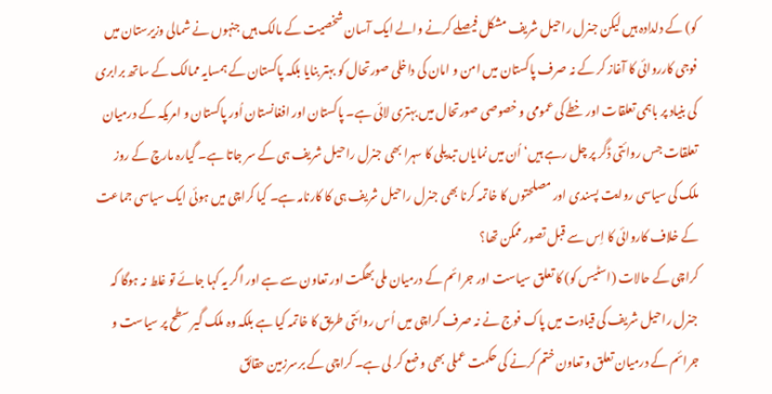کو) کے دلدادہ ہیں لیکن جنرل راحیل شریف مشکل فیصلے کرنے والے ایک آسان شخصیت کے مالک ہیں جنہوں نے شمالی وزیرستان میں فوجی کارروائی کا آغاز کر کے نہ صرف پاکستان میں امن و امان کی داخلی صورتحال کو بہتر بنایا بلکہ پاکستان کے ہمسایہ ممالک کے ساتھ برابری کی بنیاد پر باہمی تعلقات اور خطے کی عمومی و خصوصی صورتحال میں بہتری لائی ہے۔ پاکستان اور افغانستان اُور پاکستان و امریکہ کے درمیان تعلقات جس روائتی ڈگر پر چل رہے ہیں‘ اُن میں نمایاں تبدیلی کا سہرا بھی جنرل راحیل شریف ہی کے سر جاتا ہے۔ گیارہ مارچ کے روز ملک کی سیاسی روایت پسندی اور مصلحتوں کا خاتمہ کرنا بھی جنرل راحیل شریف ہی کا کارنامہ ہے۔ کیا کراچی میں ہوئی ایک سیاسی جماعت کے خلاف کاروائی کا اِس سے قبل تصور ممکن تھا؟
کراچی کے حالات (اسٹیس کو) کا تعلق سیاست اور جرائم کے درمیان ملی بھگت اور تعاون سے ہے اور اگر یہ کہا جائے تو غلط نہ ہوگا کہ جنرل راحیل شریف کی قیادت میں پاک فوج نے نہ صرف کراچی میں اُس روائتی طریق کا خاتمہ کیا ہے بلکہ وہ ملک گیر سطح پر سیاست و جرائم کے درمیان تعلق و تعاون ختم کرنے کی حکمت عملی بھی وضع کر لی ہے۔ کراچی کے برسرزمین حقائق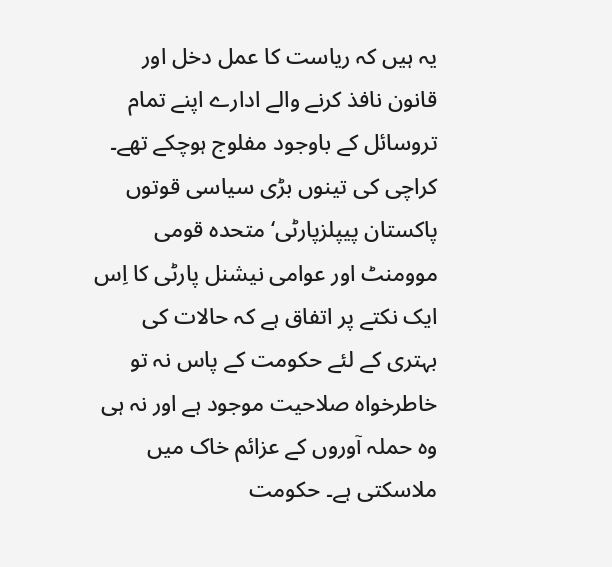یہ ہیں کہ ریاست کا عمل دخل اور قانون نافذ کرنے والے ادارے اپنے تمام تروسائل کے باوجود مفلوج ہوچکے تھے۔ کراچی کی تینوں بڑی سیاسی قوتوں پاکستان پیپلزپارٹی‘ متحدہ قومی موومنٹ اور عوامی نیشنل پارٹی کا اِس ایک نکتے پر اتفاق ہے کہ حالات کی بہتری کے لئے حکومت کے پاس نہ تو خاطرخواہ صلاحیت موجود ہے اور نہ ہی وہ حملہ آوروں کے عزائم خاک میں ملاسکتی ہے۔ حکومت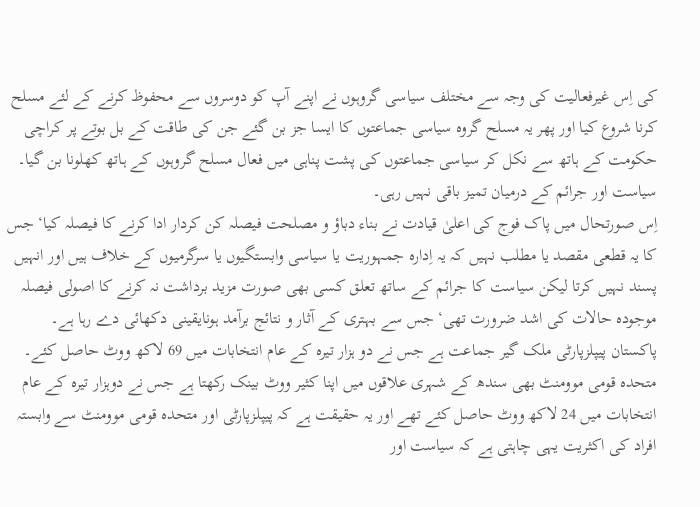کی اِس غیرفعالیت کی وجہ سے مختلف سیاسی گروہوں نے اپنے آپ کو دوسروں سے محفوظ کرنے کے لئے مسلح کرنا شروع کیا اور پھر یہ مسلح گروہ سیاسی جماعتوں کا ایسا جز بن گئے جن کی طاقت کے بل بوتے پر کراچی حکومت کے ہاتھ سے نکل کر سیاسی جماعتوں کی پشت پناہی میں فعال مسلح گروہوں کے ہاتھ کھلونا بن گیا۔ سیاست اور جرائم کے درمیان تمیز باقی نہیں رہی۔
اِس صورتحال میں پاک فوج کی اعلیٰ قیادت نے بناء دباؤ و مصلحت فیصلہ کن کردار ادا کرنے کا فیصلہ کیا‘ جس کا یہ قطعی مقصد یا مطلب نہیں کہ یہ اِدارہ جمہوریت یا سیاسی وابستگیوں یا سرگرمیوں کے خلاف ہیں اور انہیں پسند نہیں کرتا لیکن سیاست کا جرائم کے ساتھ تعلق کسی بھی صورت مزید برداشت نہ کرنے کا اصولی فیصلہ موجودہ حالات کی اشد ضرورت تھی‘ جس سے بہتری کے آثار و نتائج برآمد ہونایقینی دکھائی دے رہا ہے۔
پاکستان پیپلزپارٹی ملک گیر جماعت ہے جس نے دو ہزار تیرہ کے عام انتخابات میں 69 لاکھ ووٹ حاصل کئے۔ متحدہ قومی موومنٹ بھی سندھ کے شہری علاقوں میں اپنا کثیر ووٹ بینک رکھتا ہے جس نے دوہزار تیرہ کے عام انتخابات میں 24 لاکھ ووٹ حاصل کئے تھے اور یہ حقیقت ہے کہ پیپلزپارٹی اور متحدہ قومی موومنٹ سے وابستہ افراد کی اکثریت یہی چاہتی ہے کہ سیاست اور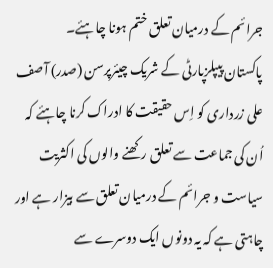جرائم کے درمیان تعلق ختم ہونا چاہئے۔
پاکستان پیپلزپارٹی کے شریک چیئرپرسن (صدر) آصف علی زرداری کو اِس حقیقت کا ادراک کرنا چاہئے کہ اُن کی جماعت سے تعلق رکھنے والوں کی اکثریت سیاست و جرائم کے درمیان تعلق سے بیزار ہے اور چاہتی ہے کہ یہ دونوں ایک دوسرے سے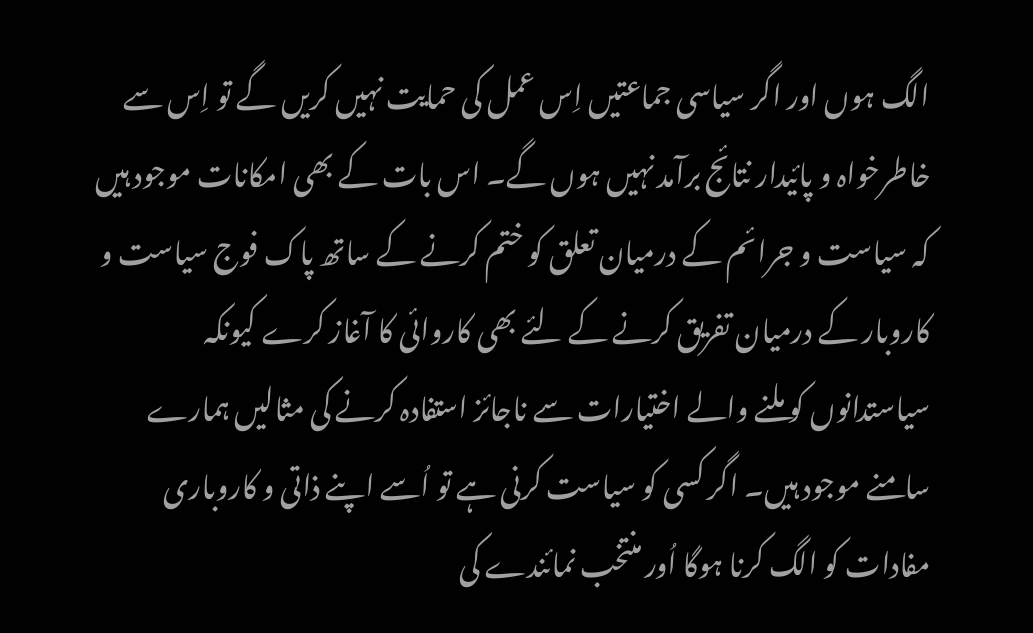الگ ہوں اور اگر سیاسی جماعتیں اِس عمل کی حمایت نہیں کریں گے تو اِس سے خاطرخواہ و پائیدار نتائج برآمد نہیں ہوں گے۔ اس بات کے بھی امکانات موجود ہیں کہ سیاست و جرائم کے درمیان تعلق کو ختم کرنے کے ساتھ پاک فوج سیاست و کاروبار کے درمیان تفریق کرنے کے لئے بھی کاروائی کا آغاز کرے کیونکہ سیاستدانوں کو ملنے والے اختیارات سے ناجائز استفادہ کرنے کی مثالیں ہمارے سامنے موجود ہیں۔ اگر کسی کو سیاست کرنی ہے تو اُسے اپنے ذاتی و کاروباری مفادات کو الگ کرنا ہوگا اُور منتخب نمائندے کی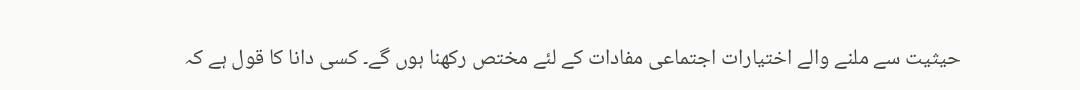حیثیت سے ملنے والے اختیارات اجتماعی مفادات کے لئے مختص رکھنا ہوں گے۔ کسی دانا کا قول ہے کہ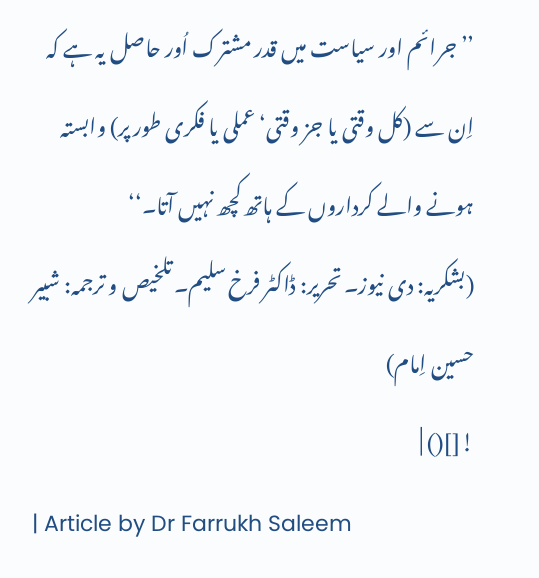’’جرائم اور سیاست میں قدر مشترک اُور حاصل یہ ہے کہ اِن سے (کل وقتی یا جز وقتی‘ عملی یا فکری طور پر) وابستہ ہونے والے کرداروں کے ہاتھ کچھ نہیں آتا۔‘‘
(بشکریہ: دی نیوز۔ تحریر: ڈاکٹر فرخ سلیم۔ تلخیص و ترجمہ: شبیر حسین اِمام)
![]() |
| Article by Dr Farrukh Saleem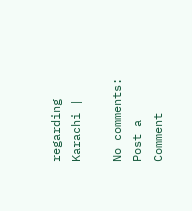regarding Karachi |

No comments:
Post a Comment